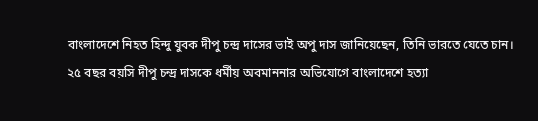বাংলাদেশে নিহত হিন্দু যুবক দীপু চন্দ্র দাসের ভাই অপু দাস জানিয়েছেন, তিনি ভারতে যেতে চান। ২৫ বছর বয়সি দীপু চন্দ্র দাসকে ধর্মীয় অবমাননার অভিযোগে বাংলাদেশে হত্যা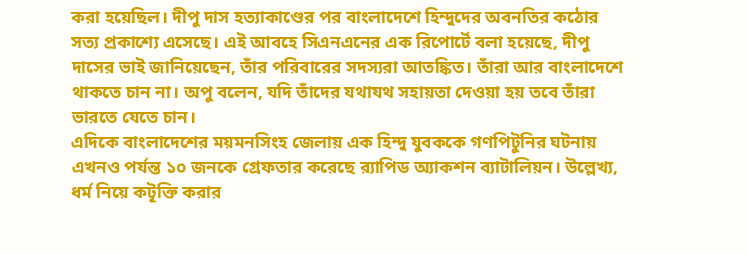করা হয়েছিল। দীপু দাস হত্যাকাণ্ডের পর বাংলাদেশে হিন্দুদের অবনতির কঠোর সত্য প্রকাশ্যে এসেছে। এই আবহে সিএনএনের এক রিপোর্টে বলা হয়েছে, দীপু দাসের ভাই জানিয়েছেন, তাঁর পরিবারের সদস্যরা আতঙ্কিত। তাঁরা আর বাংলাদেশে থাকতে চান না। অপু বলেন, যদি তাঁদের যথাযথ সহায়তা দেওয়া হয় তবে তাঁরা ভারতে যেতে চান।
এদিকে বাংলাদেশের ময়মনসিংহ জেলায় এক হিন্দু যুবককে গণপিটুনির ঘটনায় এখনও পর্যন্ত ১০ জনকে গ্রেফতার করেছে ব়্যাপিড অ্যাকশন ব্যাটালিয়ন। উল্লেখ্য, ধর্ম নিয়ে কটূক্তি করার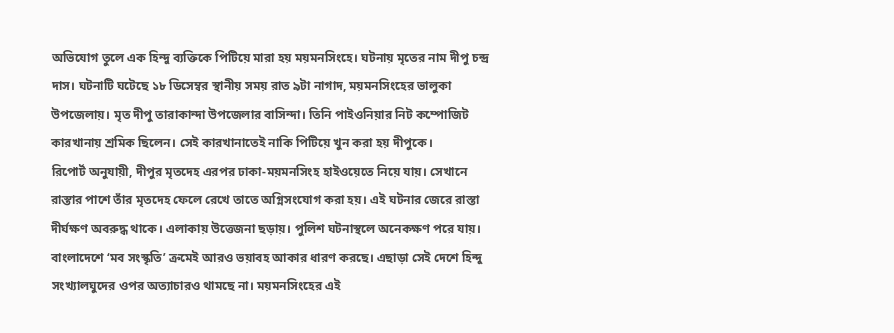অভিযোগ তুলে এক হিন্দু ব্যক্তিকে পিটিয়ে মারা হয় ময়মনসিংহে। ঘটনায় মৃতের নাম দীপু চন্দ্র দাস। ঘটনাটি ঘটেছে ১৮ ডিসেম্বর স্থানীয় সময় রাত ৯টা নাগাদ, ময়মনসিংহের ভালুকা উপজেলায়। মৃত দীপু তারাকান্দা উপজেলার বাসিন্দা। তিনি পাইওনিয়ার নিট কম্পোজিট কারখানায় শ্রমিক ছিলেন। সেই কারখানাতেই নাকি পিটিয়ে খুন করা হয় দীপুকে।
রিপোর্ট অনুযায়ী, দীপুর মৃতদেহ এরপর ঢাকা-ময়মনসিংহ হাইওয়েতে নিয়ে যায়। সেখানে রাস্তার পাশে তাঁর মৃতদেহ ফেলে রেখে তাতে অগ্নিসংযোগ করা হয়। এই ঘটনার জেরে রাস্তা দীর্ঘক্ষণ অবরুদ্ধ থাকে। এলাকায় উত্তেজনা ছড়ায়। পুলিশ ঘটনাস্থলে অনেকক্ষণ পরে যায়। বাংলাদেশে ‘মব সংস্কৃতি’ ক্রমেই আরও ভয়াবহ আকার ধারণ করছে। এছাড়া সেই দেশে হিন্দু সংখ্যালঘুদের ওপর অত্যাচারও থামছে না। ময়মনসিংহের এই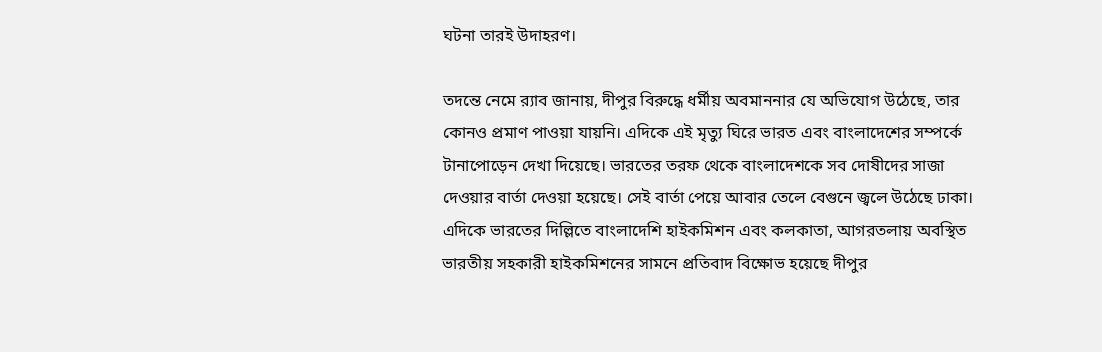ঘটনা তারই উদাহরণ।

তদন্তে নেমে ব়্যাব জানায়, দীপুর বিরুদ্ধে ধর্মীয় অবমাননার যে অভিযোগ উঠেছে, তার কোনও প্রমাণ পাওয়া যায়নি। এদিকে এই মৃত্যু ঘিরে ভারত এবং বাংলাদেশের সম্পর্কে টানাপোড়েন দেখা দিয়েছে। ভারতের তরফ থেকে বাংলাদেশকে সব দোষীদের সাজা দেওয়ার বার্তা দেওয়া হয়েছে। সেই বার্তা পেয়ে আবার তেলে বেগুনে জ্বলে উঠেছে ঢাকা। এদিকে ভারতের দিল্লিতে বাংলাদেশি হাইকমিশন এবং কলকাতা, আগরতলায় অবস্থিত ভারতীয় সহকারী হাইকমিশনের সামনে প্রতিবাদ বিক্ষোভ হয়েছে দীপুর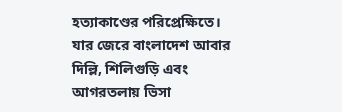হত্যাকাণ্ডের পরিপ্রেক্ষিতে। যার জেরে বাংলাদেশ আবার দিল্লি, শিলিগুড়ি এবং আগরতলায় ভিসা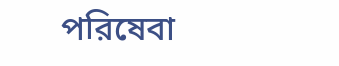পরিষেবা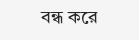বন্ধ করে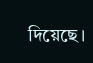দিয়েছে।